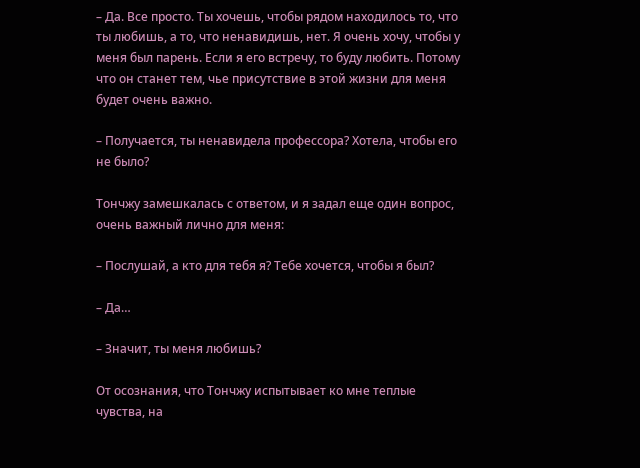– Да. Все просто. Ты хочешь, чтобы рядом находилось то, что ты любишь, а то, что ненавидишь, нет. Я очень хочу, чтобы у меня был парень. Если я его встречу, то буду любить. Потому что он станет тем, чье присутствие в этой жизни для меня будет очень важно.

– Получается, ты ненавидела профессора? Хотела, чтобы его не было?

Тончжу замешкалась с ответом, и я задал еще один вопрос, очень важный лично для меня:

– Послушай, а кто для тебя я? Тебе хочется, чтобы я был?

– Да…

– Значит, ты меня любишь?

От осознания, что Тончжу испытывает ко мне теплые чувства, на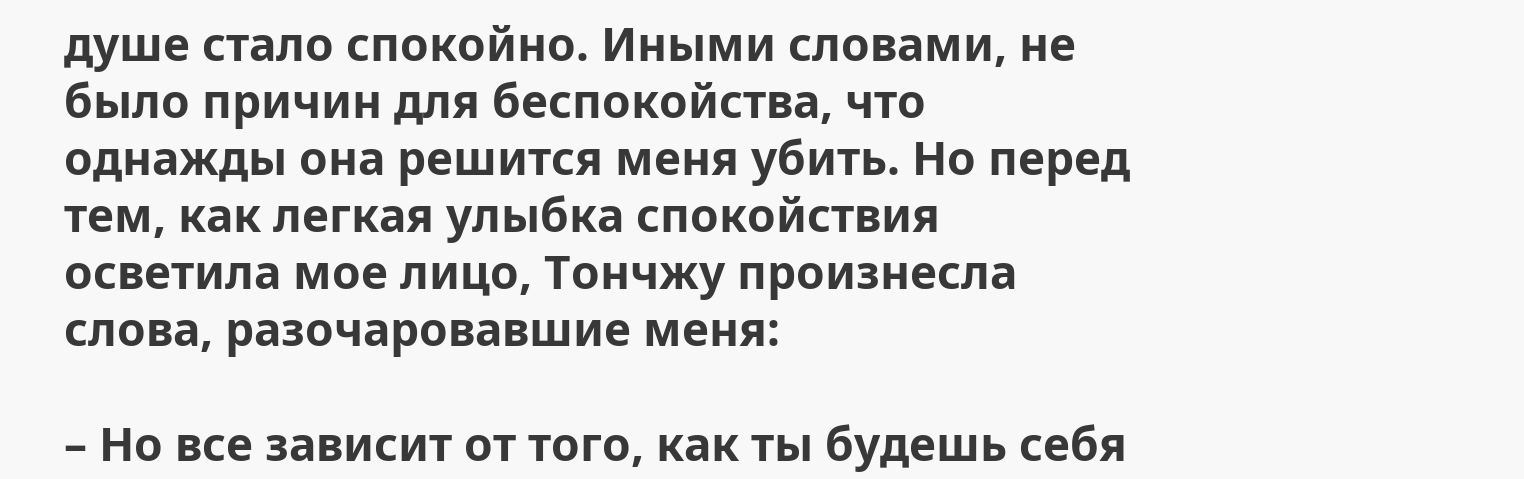душе стало спокойно. Иными словами, не было причин для беспокойства, что однажды она решится меня убить. Но перед тем, как легкая улыбка спокойствия осветила мое лицо, Тончжу произнесла слова, разочаровавшие меня:

– Но все зависит от того, как ты будешь себя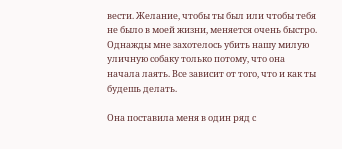вести. Желание, чтобы ты был или чтобы тебя не было в моей жизни, меняется очень быстро. Однажды мне захотелось убить нашу милую уличную собаку только потому, что она начала лаять. Все зависит от того, что и как ты будешь делать.

Она поставила меня в один ряд с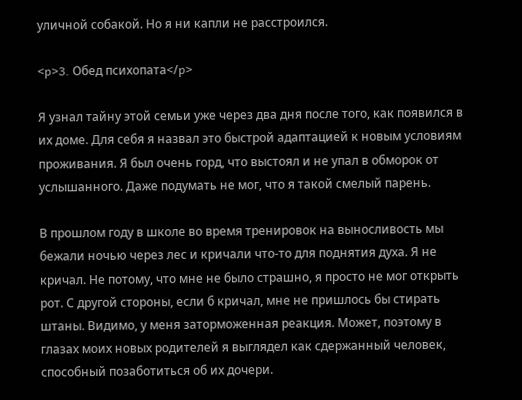уличной собакой. Но я ни капли не расстроился.

<p>3. Обед психопата</p>

Я узнал тайну этой семьи уже через два дня после того, как появился в их доме. Для себя я назвал это быстрой адаптацией к новым условиям проживания. Я был очень горд, что выстоял и не упал в обморок от услышанного. Даже подумать не мог, что я такой смелый парень.

В прошлом году в школе во время тренировок на выносливость мы бежали ночью через лес и кричали что-то для поднятия духа. Я не кричал. Не потому, что мне не было страшно, я просто не мог открыть рот. С другой стороны, если б кричал, мне не пришлось бы стирать штаны. Видимо, у меня заторможенная реакция. Может, поэтому в глазах моих новых родителей я выглядел как сдержанный человек, способный позаботиться об их дочери.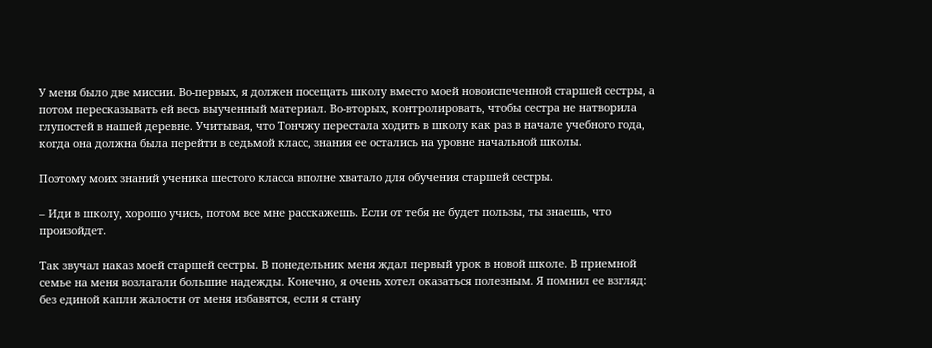У меня было две миссии. Во-первых, я должен посещать школу вместо моей новоиспеченной старшей сестры, а потом пересказывать ей весь выученный материал. Во-вторых, контролировать, чтобы сестра не натворила глупостей в нашей деревне. Учитывая, что Тончжу перестала ходить в школу как раз в начале учебного года, когда она должна была перейти в седьмой класс, знания ее остались на уровне начальной школы.

Поэтому моих знаний ученика шестого класса вполне хватало для обучения старшей сестры.

– Иди в школу, хорошо учись, потом все мне расскажешь. Если от тебя не будет пользы, ты знаешь, что произойдет.

Так звучал наказ моей старшей сестры. В понедельник меня ждал первый урок в новой школе. В приемной семье на меня возлагали большие надежды. Конечно, я очень хотел оказаться полезным. Я помнил ее взгляд: без единой капли жалости от меня избавятся, если я стану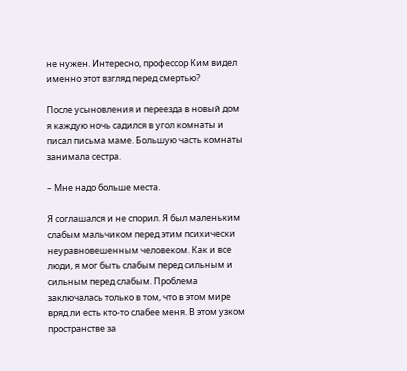не нужен. Интересно, профессор Ким видел именно этот взгляд перед смертью?

После усыновления и переезда в новый дом я каждую ночь садился в угол комнаты и писал письма маме. Большую часть комнаты занимала сестра.

– Мне надо больше места.

Я соглашался и не спорил. Я был маленьким слабым мальчиком перед этим психически неуравновешенным человеком. Как и все люди, я мог быть слабым перед сильным и сильным перед слабым. Проблема заключалась только в том, что в этом мире вряд ли есть кто-то слабее меня. В этом узком пространстве за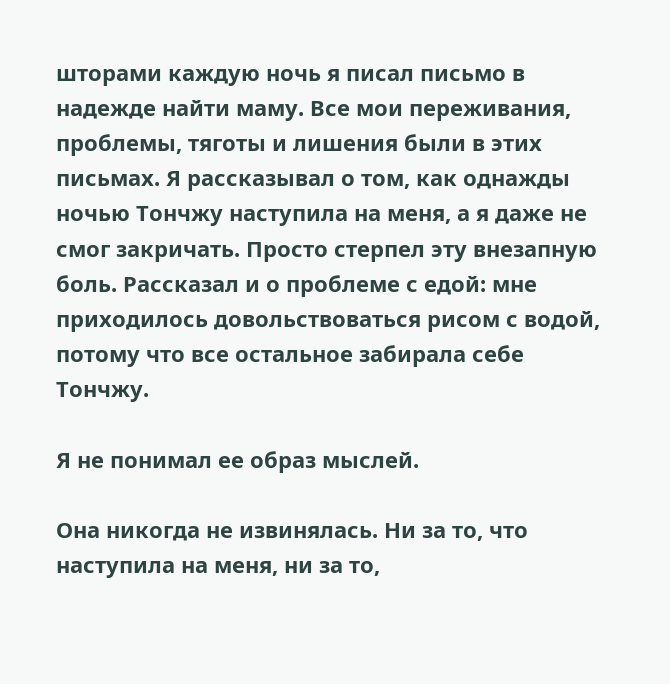шторами каждую ночь я писал письмо в надежде найти маму. Все мои переживания, проблемы, тяготы и лишения были в этих письмах. Я рассказывал о том, как однажды ночью Тончжу наступила на меня, а я даже не смог закричать. Просто стерпел эту внезапную боль. Рассказал и о проблеме с едой: мне приходилось довольствоваться рисом с водой, потому что все остальное забирала себе Тончжу.

Я не понимал ее образ мыслей.

Она никогда не извинялась. Ни за то, что наступила на меня, ни за то,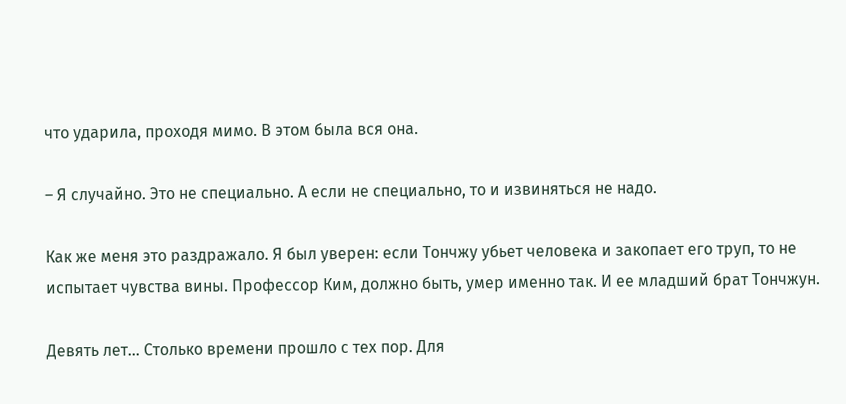что ударила, проходя мимо. В этом была вся она.

– Я случайно. Это не специально. А если не специально, то и извиняться не надо.

Как же меня это раздражало. Я был уверен: если Тончжу убьет человека и закопает его труп, то не испытает чувства вины. Профессор Ким, должно быть, умер именно так. И ее младший брат Тончжун.

Девять лет… Столько времени прошло с тех пор. Для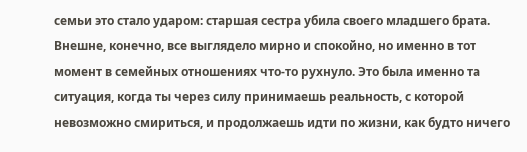семьи это стало ударом: старшая сестра убила своего младшего брата. Внешне, конечно, все выглядело мирно и спокойно, но именно в тот момент в семейных отношениях что-то рухнуло. Это была именно та ситуация, когда ты через силу принимаешь реальность, с которой невозможно смириться, и продолжаешь идти по жизни, как будто ничего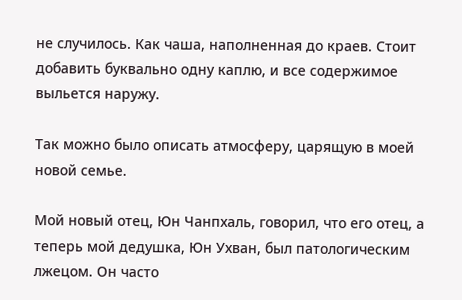не случилось. Как чаша, наполненная до краев. Стоит добавить буквально одну каплю, и все содержимое выльется наружу.

Так можно было описать атмосферу, царящую в моей новой семье.

Мой новый отец, Юн Чанпхаль, говорил, что его отец, а теперь мой дедушка, Юн Ухван, был патологическим лжецом. Он часто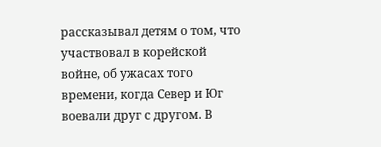рассказывал детям о том, что участвовал в корейской войне, об ужасах того времени, когда Север и Юг воевали друг с другом. В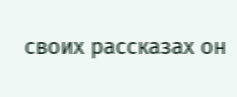своих рассказах он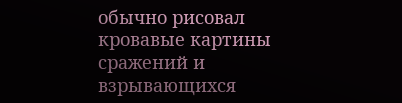обычно рисовал кровавые картины сражений и взрывающихся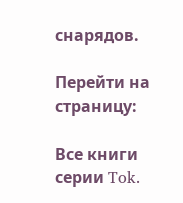снарядов.

Перейти на страницу:

Все книги серии Tok.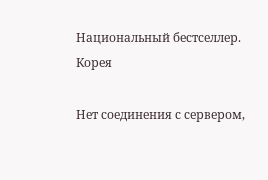Национальный бестселлер. Корея

Нет соединения с сервером,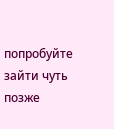попробуйте зайти чуть позже